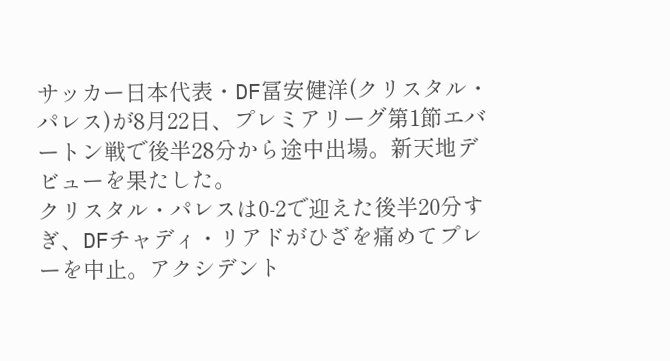サッカー日本代表・DF冨安健洋(クリスタル・パレス)が8月22日、プレミアリーグ第1節エバートン戦で後半28分から途中出場。新天地デビューを果たした。
クリスタル・パレスは0-2で迎えた後半20分すぎ、DFチャディ・リアドがひざを痛めてプレーを中止。アクシデント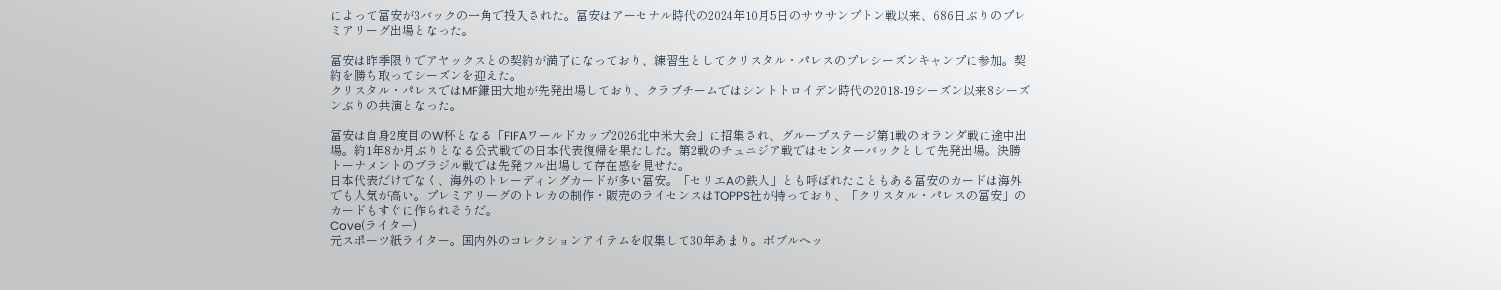によって冨安が3バックの一角で投入された。冨安はアーセナル時代の2024年10月5日のサウサンプトン戦以来、686日ぶりのプレミアリーグ出場となった。

冨安は昨季限りでアヤックスとの契約が満了になっており、練習生としてクリスタル・パレスのプレシーズンキャンプに参加。契約を勝ち取ってシーズンを迎えた。
クリスタル・パレスではMF鎌田大地が先発出場しており、クラブチームではシントトロイデン時代の2018-19シーズン以来8シーズンぶりの共演となった。

冨安は自身2度目のW杯となる「FIFAワールドカップ2026北中米大会」に招集され、グループステージ第1戦のオランダ戦に途中出場。約1年8か月ぶりとなる公式戦での日本代表復帰を果たした。第2戦のチュニジア戦ではセンターバックとして先発出場。決勝トーナメントのブラジル戦では先発フル出場して存在感を見せた。
日本代表だけでなく、海外のトレーディングカードが多い冨安。「セリエAの鉄人」とも呼ばれたこともある冨安のカードは海外でも人気が高い。プレミアリーグのトレカの制作・販売のライセンスはTOPPS社が持っており、「クリスタル・パレスの冨安」のカードもすぐに作られそうだ。
Cove(ライター)
元スポーツ紙ライター。国内外のコレクションアイテムを収集して30年あまり。ボブルヘッ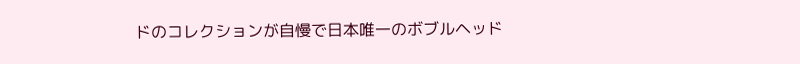ドのコレクションが自慢で日本唯一のボブルヘッド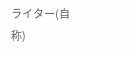ライター(自称)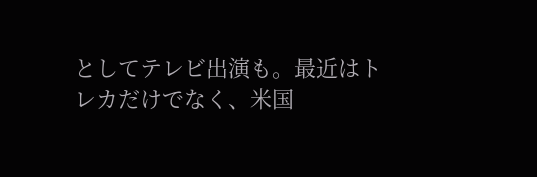としてテレビ出演も。最近はトレカだけでなく、米国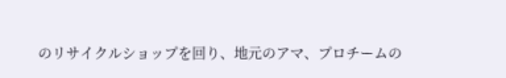のリサイクルショップを回り、地元のアマ、プロチームの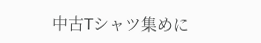中古Tシャツ集めに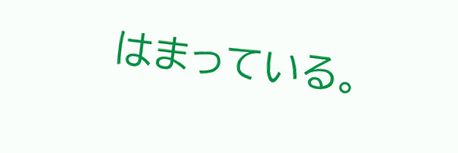はまっている。